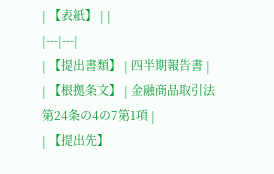| 【表紙】 | |
|---|---|
| 【提出書類】 | 四半期報告書 |
| 【根拠条文】 | 金融商品取引法第24条の4の7第1項 |
| 【提出先】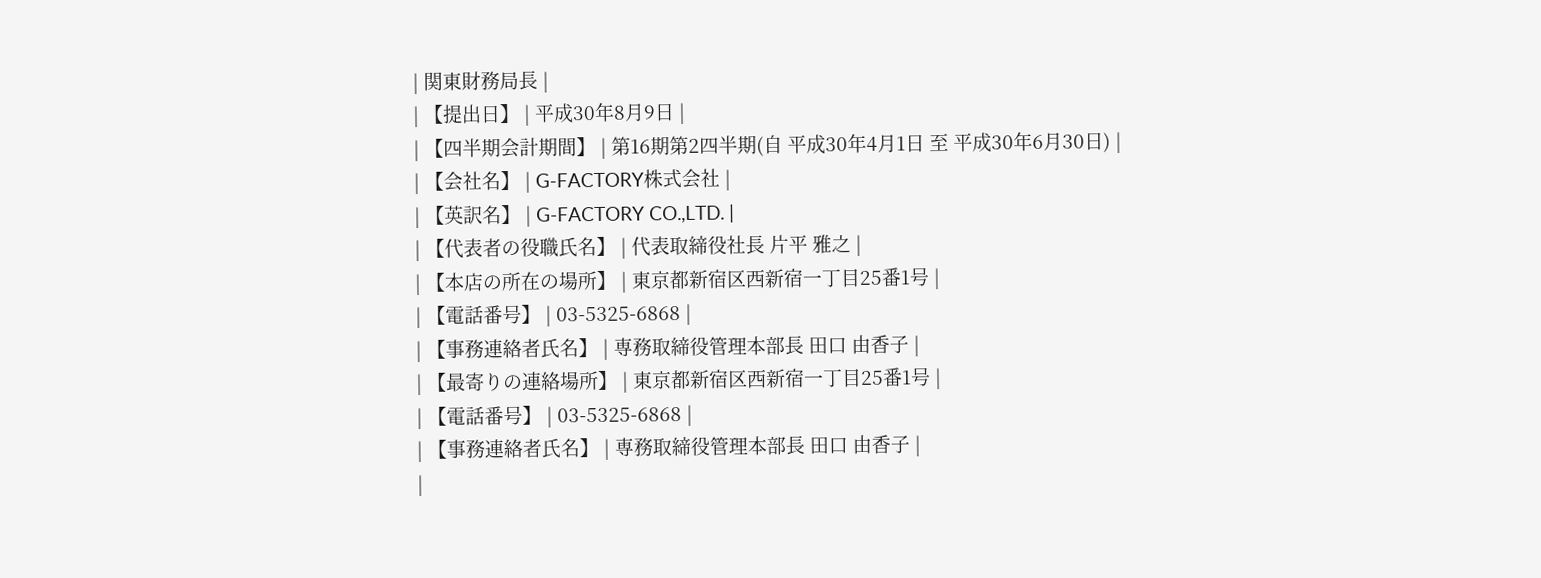| 関東財務局長 |
| 【提出日】 | 平成30年8月9日 |
| 【四半期会計期間】 | 第16期第2四半期(自 平成30年4月1日 至 平成30年6月30日) |
| 【会社名】 | G-FACTORY株式会社 |
| 【英訳名】 | G-FACTORY CO.,LTD. |
| 【代表者の役職氏名】 | 代表取締役社長 片平 雅之 |
| 【本店の所在の場所】 | 東京都新宿区西新宿一丁目25番1号 |
| 【電話番号】 | 03-5325-6868 |
| 【事務連絡者氏名】 | 専務取締役管理本部長 田口 由香子 |
| 【最寄りの連絡場所】 | 東京都新宿区西新宿一丁目25番1号 |
| 【電話番号】 | 03-5325-6868 |
| 【事務連絡者氏名】 | 専務取締役管理本部長 田口 由香子 |
|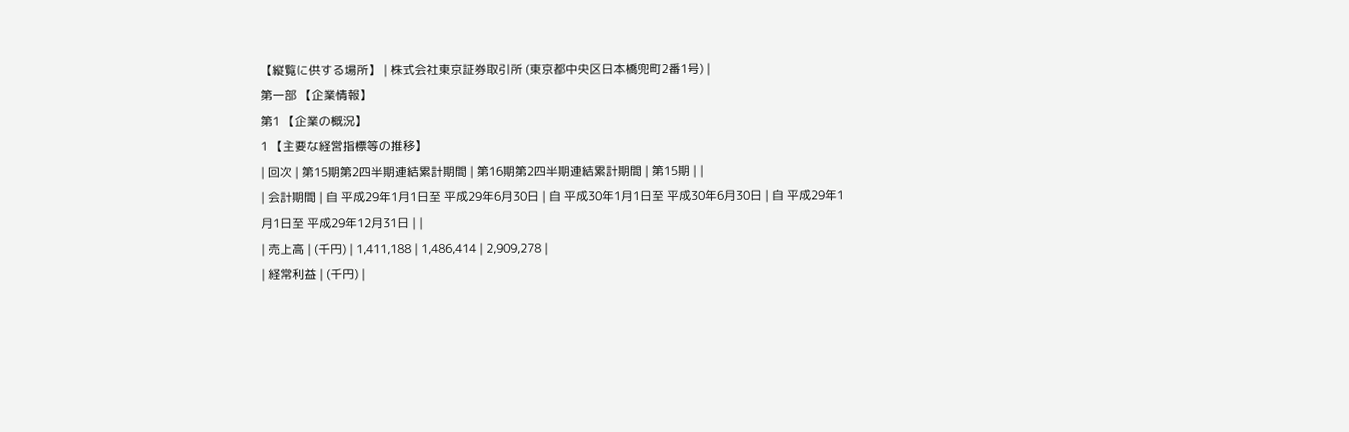【縦覧に供する場所】 | 株式会社東京証券取引所 (東京都中央区日本橋兜町2番1号) |
第一部 【企業情報】
第1 【企業の概況】
1 【主要な経営指標等の推移】
| 回次 | 第15期第2四半期連結累計期間 | 第16期第2四半期連結累計期間 | 第15期 | |
| 会計期間 | 自 平成29年1月1日至 平成29年6月30日 | 自 平成30年1月1日至 平成30年6月30日 | 自 平成29年1月1日至 平成29年12月31日 | |
| 売上高 | (千円) | 1,411,188 | 1,486,414 | 2,909,278 |
| 経常利益 | (千円) |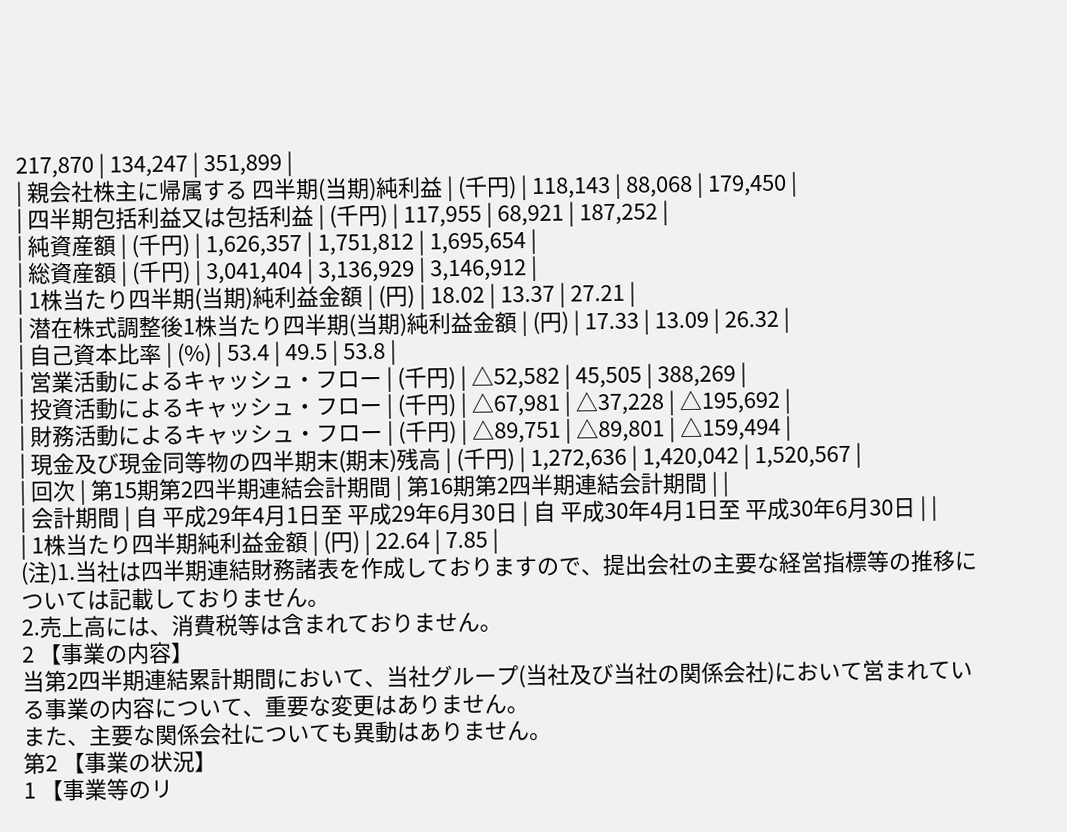217,870 | 134,247 | 351,899 |
| 親会社株主に帰属する 四半期(当期)純利益 | (千円) | 118,143 | 88,068 | 179,450 |
| 四半期包括利益又は包括利益 | (千円) | 117,955 | 68,921 | 187,252 |
| 純資産額 | (千円) | 1,626,357 | 1,751,812 | 1,695,654 |
| 総資産額 | (千円) | 3,041,404 | 3,136,929 | 3,146,912 |
| 1株当たり四半期(当期)純利益金額 | (円) | 18.02 | 13.37 | 27.21 |
| 潜在株式調整後1株当たり四半期(当期)純利益金額 | (円) | 17.33 | 13.09 | 26.32 |
| 自己資本比率 | (%) | 53.4 | 49.5 | 53.8 |
| 営業活動によるキャッシュ・フロー | (千円) | △52,582 | 45,505 | 388,269 |
| 投資活動によるキャッシュ・フロー | (千円) | △67,981 | △37,228 | △195,692 |
| 財務活動によるキャッシュ・フロー | (千円) | △89,751 | △89,801 | △159,494 |
| 現金及び現金同等物の四半期末(期末)残高 | (千円) | 1,272,636 | 1,420,042 | 1,520,567 |
| 回次 | 第15期第2四半期連結会計期間 | 第16期第2四半期連結会計期間 | |
| 会計期間 | 自 平成29年4月1日至 平成29年6月30日 | 自 平成30年4月1日至 平成30年6月30日 | |
| 1株当たり四半期純利益金額 | (円) | 22.64 | 7.85 |
(注)1.当社は四半期連結財務諸表を作成しておりますので、提出会社の主要な経営指標等の推移については記載しておりません。
2.売上高には、消費税等は含まれておりません。
2 【事業の内容】
当第2四半期連結累計期間において、当社グループ(当社及び当社の関係会社)において営まれている事業の内容について、重要な変更はありません。
また、主要な関係会社についても異動はありません。
第2 【事業の状況】
1 【事業等のリ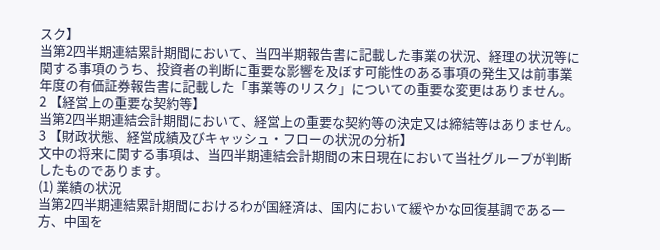スク】
当第2四半期連結累計期間において、当四半期報告書に記載した事業の状況、経理の状況等に関する事項のうち、投資者の判断に重要な影響を及ぼす可能性のある事項の発生又は前事業年度の有価証券報告書に記載した「事業等のリスク」についての重要な変更はありません。
2 【経営上の重要な契約等】
当第2四半期連結会計期間において、経営上の重要な契約等の決定又は締結等はありません。
3 【財政状態、経営成績及びキャッシュ・フローの状況の分析】
文中の将来に関する事項は、当四半期連結会計期間の末日現在において当社グループが判断したものであります。
(1) 業績の状況
当第2四半期連結累計期間におけるわが国経済は、国内において緩やかな回復基調である一方、中国を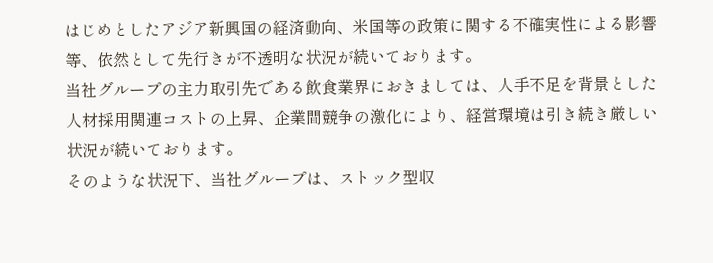はじめとしたアジア新興国の経済動向、米国等の政策に関する不確実性による影響等、依然として先行きが不透明な状況が続いております。
当社グループの主力取引先である飲食業界におきましては、人手不足を背景とした人材採用関連コストの上昇、企業間競争の激化により、経営環境は引き続き厳しい状況が続いております。
そのような状況下、当社グループは、ストック型収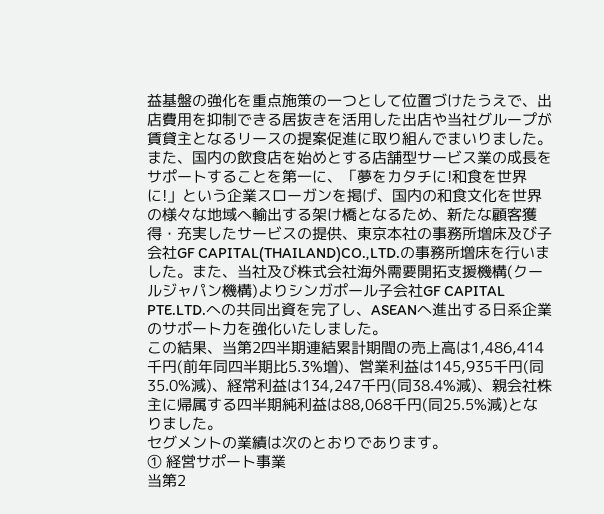益基盤の強化を重点施策の一つとして位置づけたうえで、出店費用を抑制できる居抜きを活用した出店や当社グループが賃貸主となるリースの提案促進に取り組んでまいりました。
また、国内の飲食店を始めとする店舗型サービス業の成長をサポートすることを第一に、「夢をカタチに!和食を世界に!」という企業スローガンを掲げ、国内の和食文化を世界の様々な地域へ輸出する架け橋となるため、新たな顧客獲得・充実したサービスの提供、東京本社の事務所増床及び子会社GF CAPITAL(THAILAND)CO.,LTD.の事務所増床を行いました。また、当社及び株式会社海外需要開拓支援機構(クールジャパン機構)よりシンガポール子会社GF CAPITAL PTE.LTD.への共同出資を完了し、ASEANへ進出する日系企業のサポート力を強化いたしました。
この結果、当第2四半期連結累計期間の売上高は1,486,414千円(前年同四半期比5.3%増)、営業利益は145,935千円(同35.0%減)、経常利益は134,247千円(同38.4%減)、親会社株主に帰属する四半期純利益は88,068千円(同25.5%減)となりました。
セグメントの業績は次のとおりであります。
① 経営サポート事業
当第2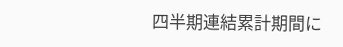四半期連結累計期間に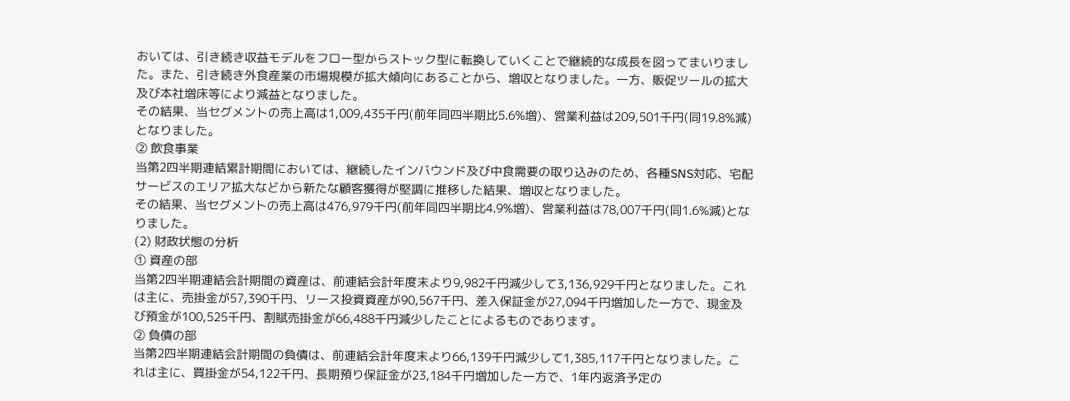おいては、引き続き収益モデルをフロー型からストック型に転換していくことで継続的な成長を図ってまいりました。また、引き続き外食産業の市場規模が拡大傾向にあることから、増収となりました。一方、販促ツールの拡大及び本社増床等により減益となりました。
その結果、当セグメントの売上高は1,009,435千円(前年同四半期比5.6%増)、営業利益は209,501千円(同19.8%減)となりました。
② 飲食事業
当第2四半期連結累計期間においては、継続したインバウンド及び中食需要の取り込みのため、各種SNS対応、宅配サービスのエリア拡大などから新たな顧客獲得が堅調に推移した結果、増収となりました。
その結果、当セグメントの売上高は476,979千円(前年同四半期比4.9%増)、営業利益は78,007千円(同1.6%減)となりました。
(2) 財政状態の分析
① 資産の部
当第2四半期連結会計期間の資産は、前連結会計年度末より9,982千円減少して3,136,929千円となりました。これは主に、売掛金が57,390千円、リース投資資産が90,567千円、差入保証金が27,094千円増加した一方で、現金及び預金が100,525千円、割賦売掛金が66,488千円減少したことによるものであります。
② 負債の部
当第2四半期連結会計期間の負債は、前連結会計年度末より66,139千円減少して1,385,117千円となりました。これは主に、買掛金が54,122千円、長期預り保証金が23,184千円増加した一方で、1年内返済予定の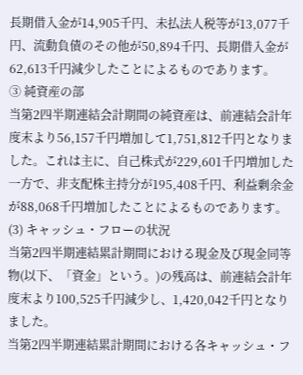長期借入金が14,905千円、未払法人税等が13,077千円、流動負債のその他が50,894千円、長期借入金が62,613千円減少したことによるものであります。
③ 純資産の部
当第2四半期連結会計期間の純資産は、前連結会計年度末より56,157千円増加して1,751,812千円となりました。これは主に、自己株式が229,601千円増加した一方で、非支配株主持分が195,408千円、利益剰余金が88,068千円増加したことによるものであります。
(3) キャッシュ・フローの状況
当第2四半期連結累計期間における現金及び現金同等物(以下、「資金」という。)の残高は、前連結会計年度末より100,525千円減少し、1,420,042千円となりました。
当第2四半期連結累計期間における各キャッシュ・フ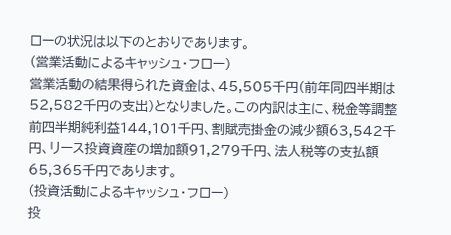ローの状況は以下のとおりであります。
(営業活動によるキャッシュ・フロー)
営業活動の結果得られた資金は、45,505千円(前年同四半期は52,582千円の支出)となりました。この内訳は主に、税金等調整前四半期純利益144,101千円、割賦売掛金の減少額63,542千円、リース投資資産の増加額91,279千円、法人税等の支払額65,365千円であります。
(投資活動によるキャッシュ・フロー)
投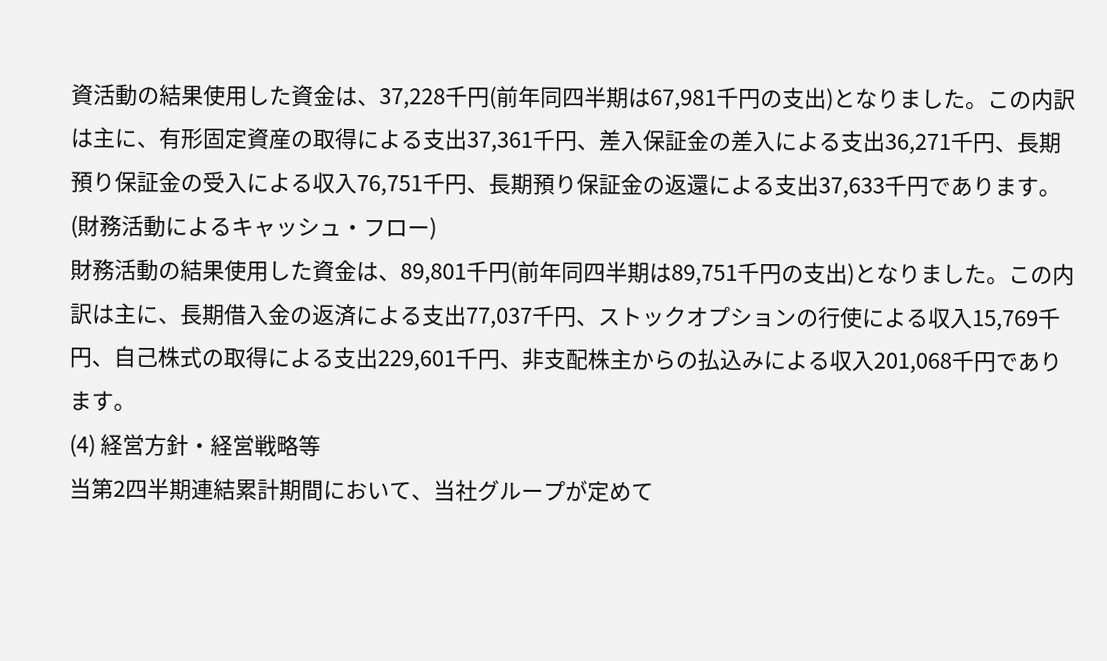資活動の結果使用した資金は、37,228千円(前年同四半期は67,981千円の支出)となりました。この内訳は主に、有形固定資産の取得による支出37,361千円、差入保証金の差入による支出36,271千円、長期預り保証金の受入による収入76,751千円、長期預り保証金の返還による支出37,633千円であります。
(財務活動によるキャッシュ・フロー)
財務活動の結果使用した資金は、89,801千円(前年同四半期は89,751千円の支出)となりました。この内訳は主に、長期借入金の返済による支出77,037千円、ストックオプションの行使による収入15,769千円、自己株式の取得による支出229,601千円、非支配株主からの払込みによる収入201,068千円であります。
(4) 経営方針・経営戦略等
当第2四半期連結累計期間において、当社グループが定めて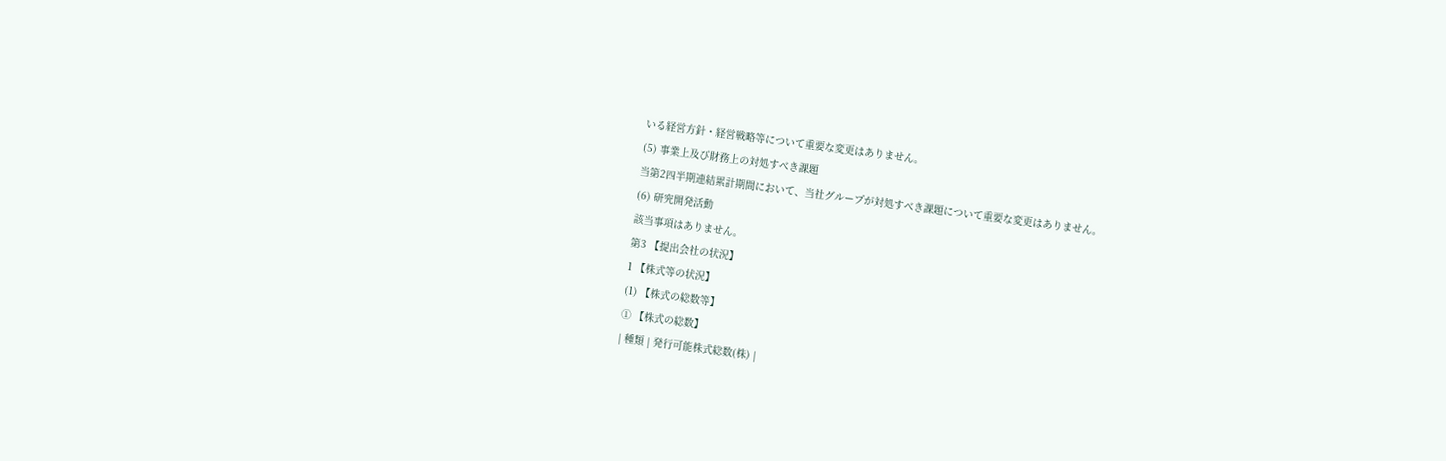いる経営方針・経営戦略等について重要な変更はありません。
(5) 事業上及び財務上の対処すべき課題
当第2四半期連結累計期間において、当社グループが対処すべき課題について重要な変更はありません。
(6) 研究開発活動
該当事項はありません。
第3 【提出会社の状況】
1 【株式等の状況】
(1) 【株式の総数等】
① 【株式の総数】
| 種類 | 発行可能株式総数(株) |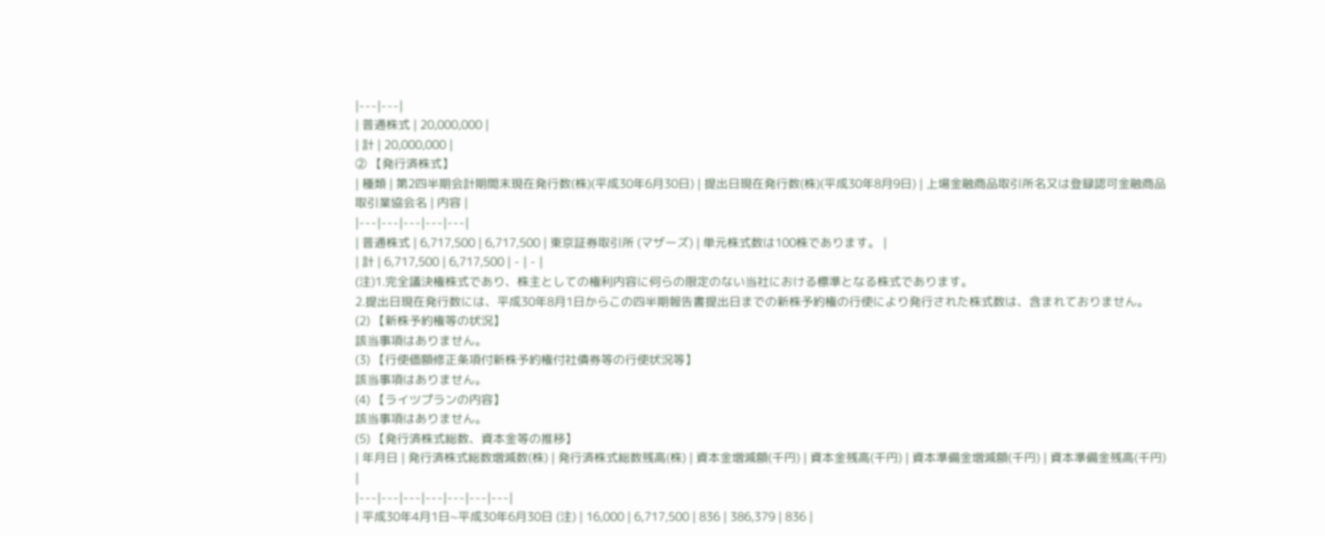|---|---|
| 普通株式 | 20,000,000 |
| 計 | 20,000,000 |
② 【発行済株式】
| 種類 | 第2四半期会計期間末現在発行数(株)(平成30年6月30日) | 提出日現在発行数(株)(平成30年8月9日) | 上場金融商品取引所名又は登録認可金融商品取引業協会名 | 内容 |
|---|---|---|---|---|
| 普通株式 | 6,717,500 | 6,717,500 | 東京証券取引所 (マザーズ) | 単元株式数は100株であります。 |
| 計 | 6,717,500 | 6,717,500 | - | - |
(注)1.完全議決権株式であり、株主としての権利内容に何らの限定のない当社における標準となる株式であります。
2.提出日現在発行数には、平成30年8月1日からこの四半期報告書提出日までの新株予約権の行使により発行された株式数は、含まれておりません。
(2) 【新株予約権等の状況】
該当事項はありません。
(3) 【行使価額修正条項付新株予約権付社債券等の行使状況等】
該当事項はありません。
(4) 【ライツプランの内容】
該当事項はありません。
(5) 【発行済株式総数、資本金等の推移】
| 年月日 | 発行済株式総数増減数(株) | 発行済株式総数残高(株) | 資本金増減額(千円) | 資本金残高(千円) | 資本準備金増減額(千円) | 資本準備金残高(千円) |
|---|---|---|---|---|---|---|
| 平成30年4月1日~平成30年6月30日 (注) | 16,000 | 6,717,500 | 836 | 386,379 | 836 |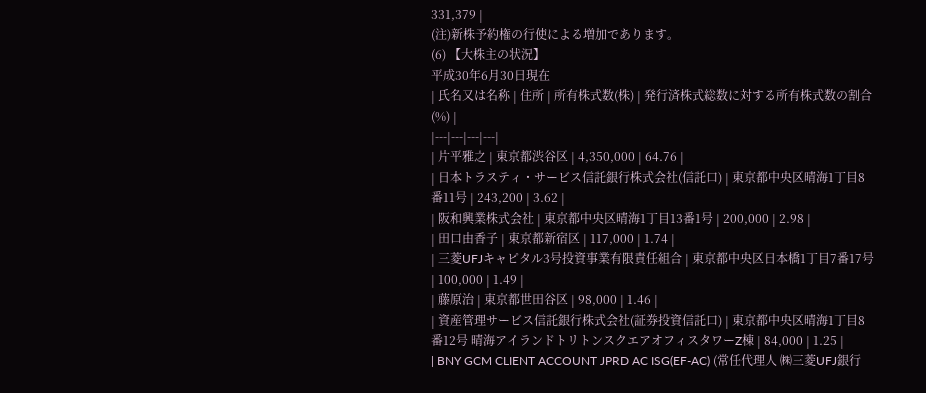331,379 |
(注)新株予約権の行使による増加であります。
(6) 【大株主の状況】
平成30年6月30日現在
| 氏名又は名称 | 住所 | 所有株式数(株) | 発行済株式総数に対する所有株式数の割合(%) |
|---|---|---|---|
| 片平雅之 | 東京都渋谷区 | 4,350,000 | 64.76 |
| 日本トラスティ・サービス信託銀行株式会社(信託口) | 東京都中央区晴海1丁目8番11号 | 243,200 | 3.62 |
| 阪和興業株式会社 | 東京都中央区晴海1丁目13番1号 | 200,000 | 2.98 |
| 田口由香子 | 東京都新宿区 | 117,000 | 1.74 |
| 三菱UFJキャピタル3号投資事業有限責任組合 | 東京都中央区日本橋1丁目7番17号 | 100,000 | 1.49 |
| 藤原治 | 東京都世田谷区 | 98,000 | 1.46 |
| 資産管理サービス信託銀行株式会社(証券投資信託口) | 東京都中央区晴海1丁目8番12号 晴海アイランドトリトンスクエアオフィスタワーZ棟 | 84,000 | 1.25 |
| BNY GCM CLIENT ACCOUNT JPRD AC ISG(EF-AC) (常任代理人 ㈱三菱UFJ銀行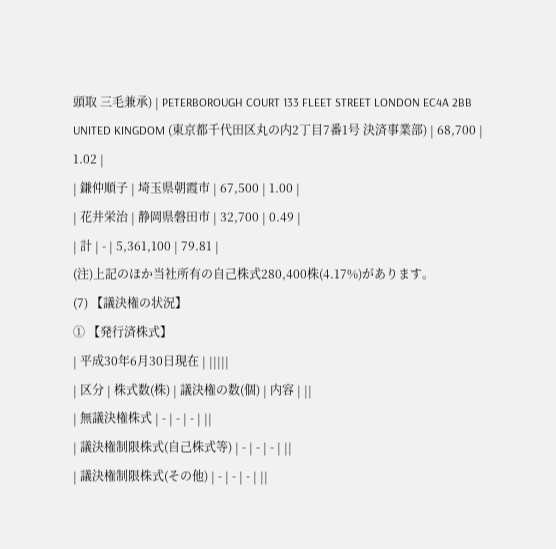頭取 三毛兼承) | PETERBOROUGH COURT 133 FLEET STREET LONDON EC4A 2BB UNITED KINGDOM (東京都千代田区丸の内2丁目7番1号 決済事業部) | 68,700 | 1.02 |
| 鎌仲順子 | 埼玉県朝霞市 | 67,500 | 1.00 |
| 花井栄治 | 静岡県磐田市 | 32,700 | 0.49 |
| 計 | - | 5,361,100 | 79.81 |
(注)上記のほか当社所有の自己株式280,400株(4.17%)があります。
(7) 【議決権の状況】
① 【発行済株式】
| 平成30年6月30日現在 | |||||
| 区分 | 株式数(株) | 議決権の数(個) | 内容 | ||
| 無議決権株式 | - | - | - | ||
| 議決権制限株式(自己株式等) | - | - | - | ||
| 議決権制限株式(その他) | - | - | - | ||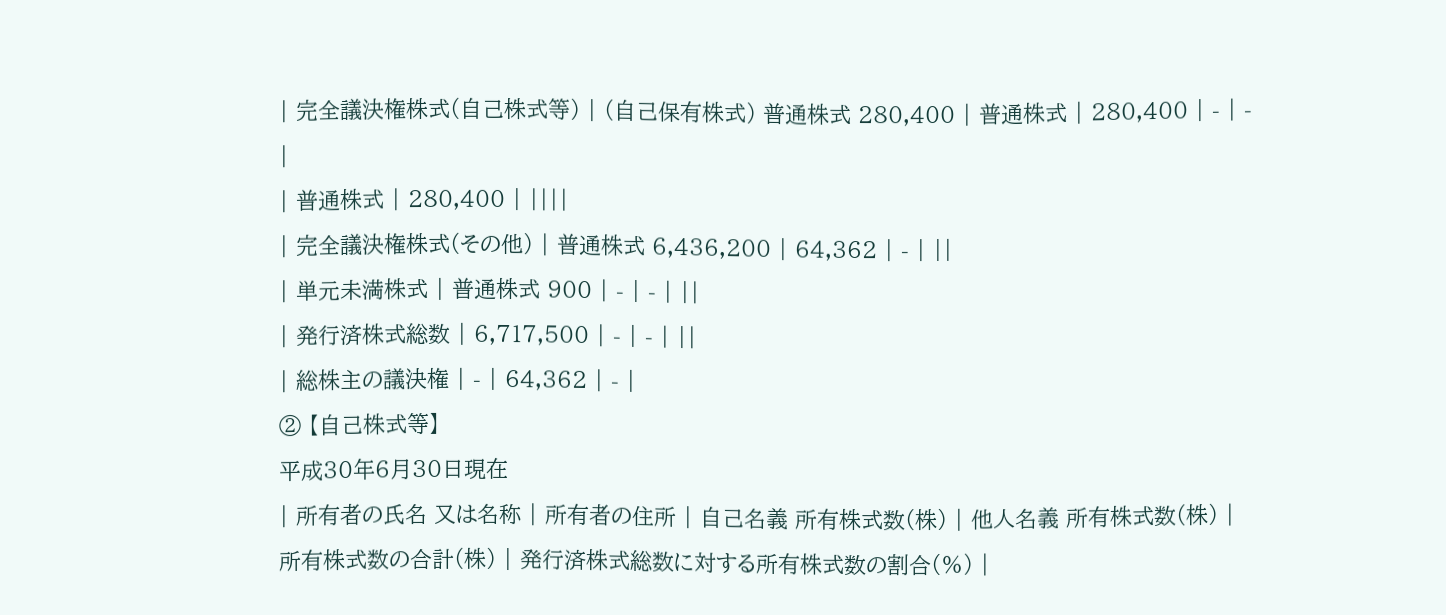| 完全議決権株式(自己株式等) | (自己保有株式) 普通株式 280,400 | 普通株式 | 280,400 | - | - |
| 普通株式 | 280,400 | ||||
| 完全議決権株式(その他) | 普通株式 6,436,200 | 64,362 | - | ||
| 単元未満株式 | 普通株式 900 | - | - | ||
| 発行済株式総数 | 6,717,500 | - | - | ||
| 総株主の議決権 | - | 64,362 | - |
② 【自己株式等】
平成30年6月30日現在
| 所有者の氏名 又は名称 | 所有者の住所 | 自己名義 所有株式数(株) | 他人名義 所有株式数(株) | 所有株式数の合計(株) | 発行済株式総数に対する所有株式数の割合(%) |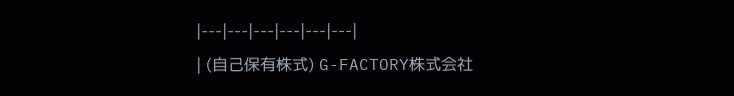|---|---|---|---|---|---|
| (自己保有株式) G-FACTORY株式会社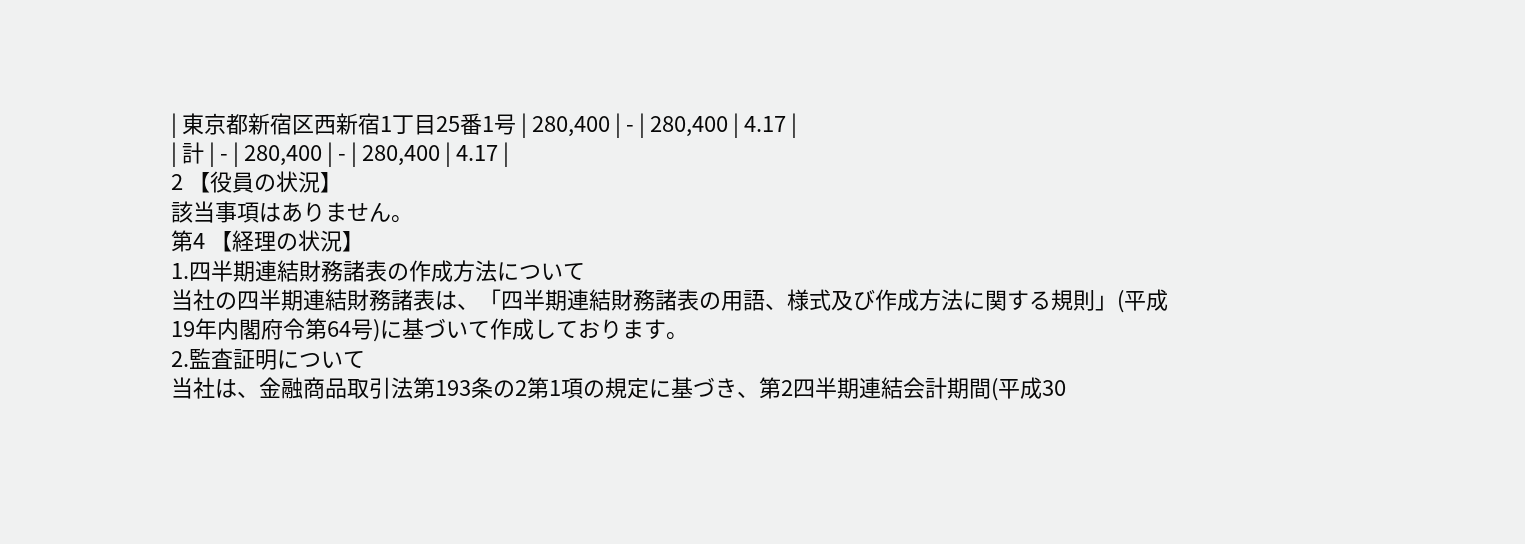| 東京都新宿区西新宿1丁目25番1号 | 280,400 | - | 280,400 | 4.17 |
| 計 | - | 280,400 | - | 280,400 | 4.17 |
2 【役員の状況】
該当事項はありません。
第4 【経理の状況】
1.四半期連結財務諸表の作成方法について
当社の四半期連結財務諸表は、「四半期連結財務諸表の用語、様式及び作成方法に関する規則」(平成19年内閣府令第64号)に基づいて作成しております。
2.監査証明について
当社は、金融商品取引法第193条の2第1項の規定に基づき、第2四半期連結会計期間(平成30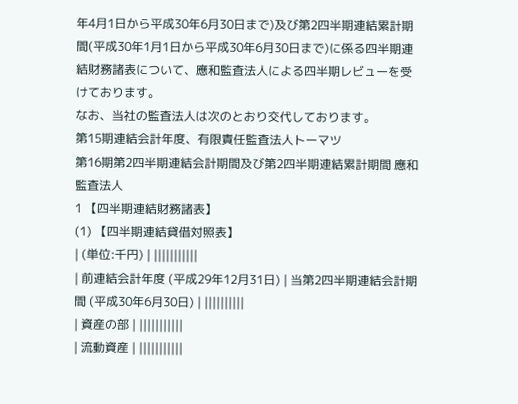年4月1日から平成30年6月30日まで)及び第2四半期連結累計期間(平成30年1月1日から平成30年6月30日まで)に係る四半期連結財務諸表について、應和監査法人による四半期レビューを受けております。
なお、当社の監査法人は次のとおり交代しております。
第15期連結会計年度、有限責任監査法人トーマツ
第16期第2四半期連結会計期間及び第2四半期連結累計期間 應和監査法人
1 【四半期連結財務諸表】
(1) 【四半期連結貸借対照表】
| (単位:千円) | |||||||||||
| 前連結会計年度 (平成29年12月31日) | 当第2四半期連結会計期間 (平成30年6月30日) | ||||||||||
| 資産の部 | |||||||||||
| 流動資産 | |||||||||||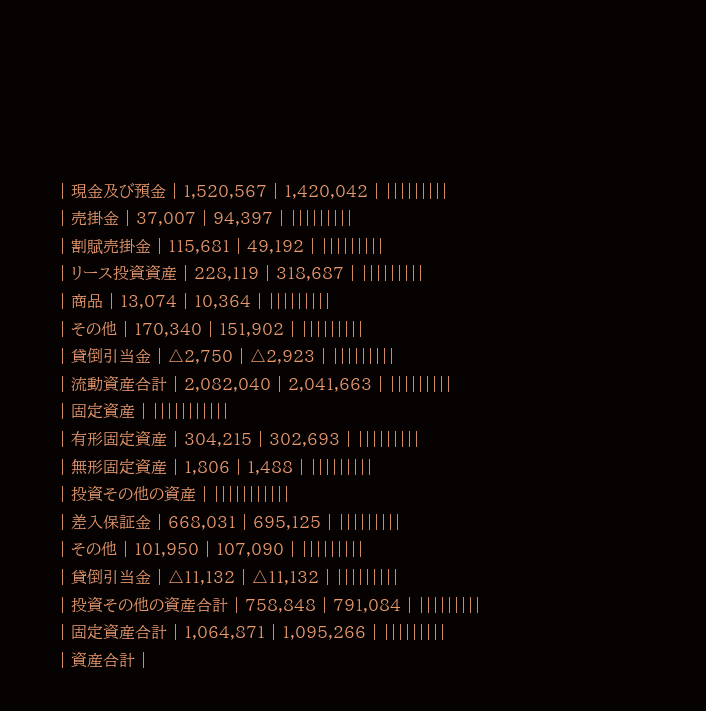| 現金及び預金 | 1,520,567 | 1,420,042 | |||||||||
| 売掛金 | 37,007 | 94,397 | |||||||||
| 割賦売掛金 | 115,681 | 49,192 | |||||||||
| リース投資資産 | 228,119 | 318,687 | |||||||||
| 商品 | 13,074 | 10,364 | |||||||||
| その他 | 170,340 | 151,902 | |||||||||
| 貸倒引当金 | △2,750 | △2,923 | |||||||||
| 流動資産合計 | 2,082,040 | 2,041,663 | |||||||||
| 固定資産 | |||||||||||
| 有形固定資産 | 304,215 | 302,693 | |||||||||
| 無形固定資産 | 1,806 | 1,488 | |||||||||
| 投資その他の資産 | |||||||||||
| 差入保証金 | 668,031 | 695,125 | |||||||||
| その他 | 101,950 | 107,090 | |||||||||
| 貸倒引当金 | △11,132 | △11,132 | |||||||||
| 投資その他の資産合計 | 758,848 | 791,084 | |||||||||
| 固定資産合計 | 1,064,871 | 1,095,266 | |||||||||
| 資産合計 |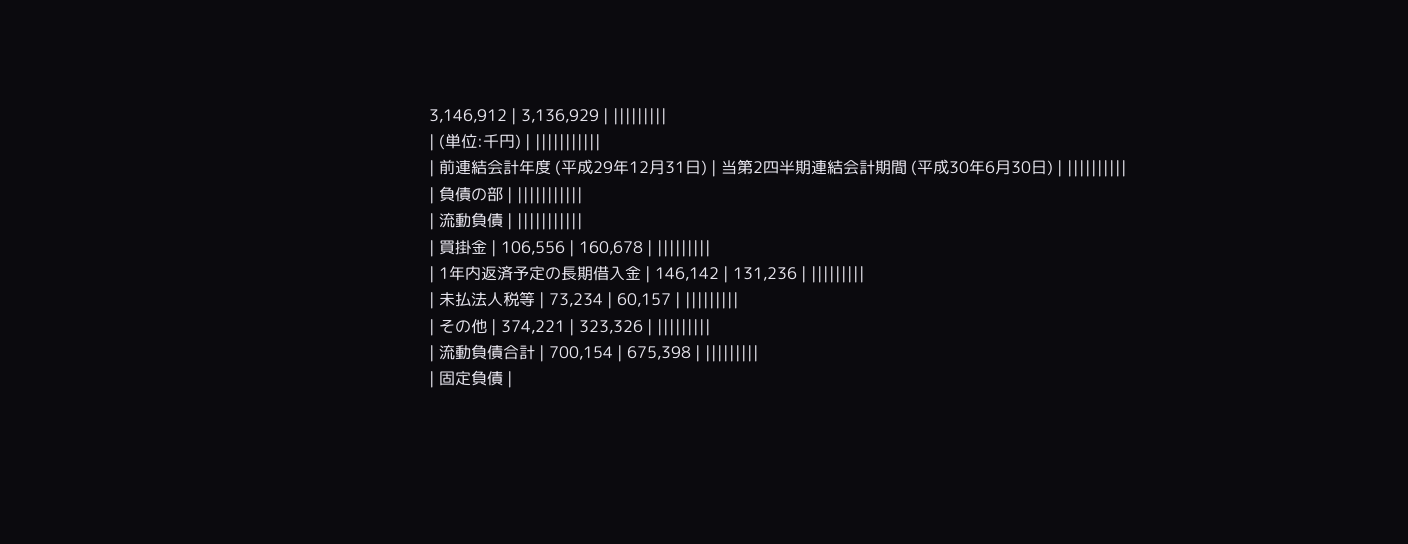3,146,912 | 3,136,929 | |||||||||
| (単位:千円) | |||||||||||
| 前連結会計年度 (平成29年12月31日) | 当第2四半期連結会計期間 (平成30年6月30日) | ||||||||||
| 負債の部 | |||||||||||
| 流動負債 | |||||||||||
| 買掛金 | 106,556 | 160,678 | |||||||||
| 1年内返済予定の長期借入金 | 146,142 | 131,236 | |||||||||
| 未払法人税等 | 73,234 | 60,157 | |||||||||
| その他 | 374,221 | 323,326 | |||||||||
| 流動負債合計 | 700,154 | 675,398 | |||||||||
| 固定負債 |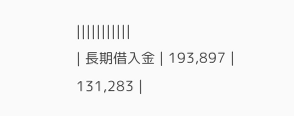|||||||||||
| 長期借入金 | 193,897 | 131,283 |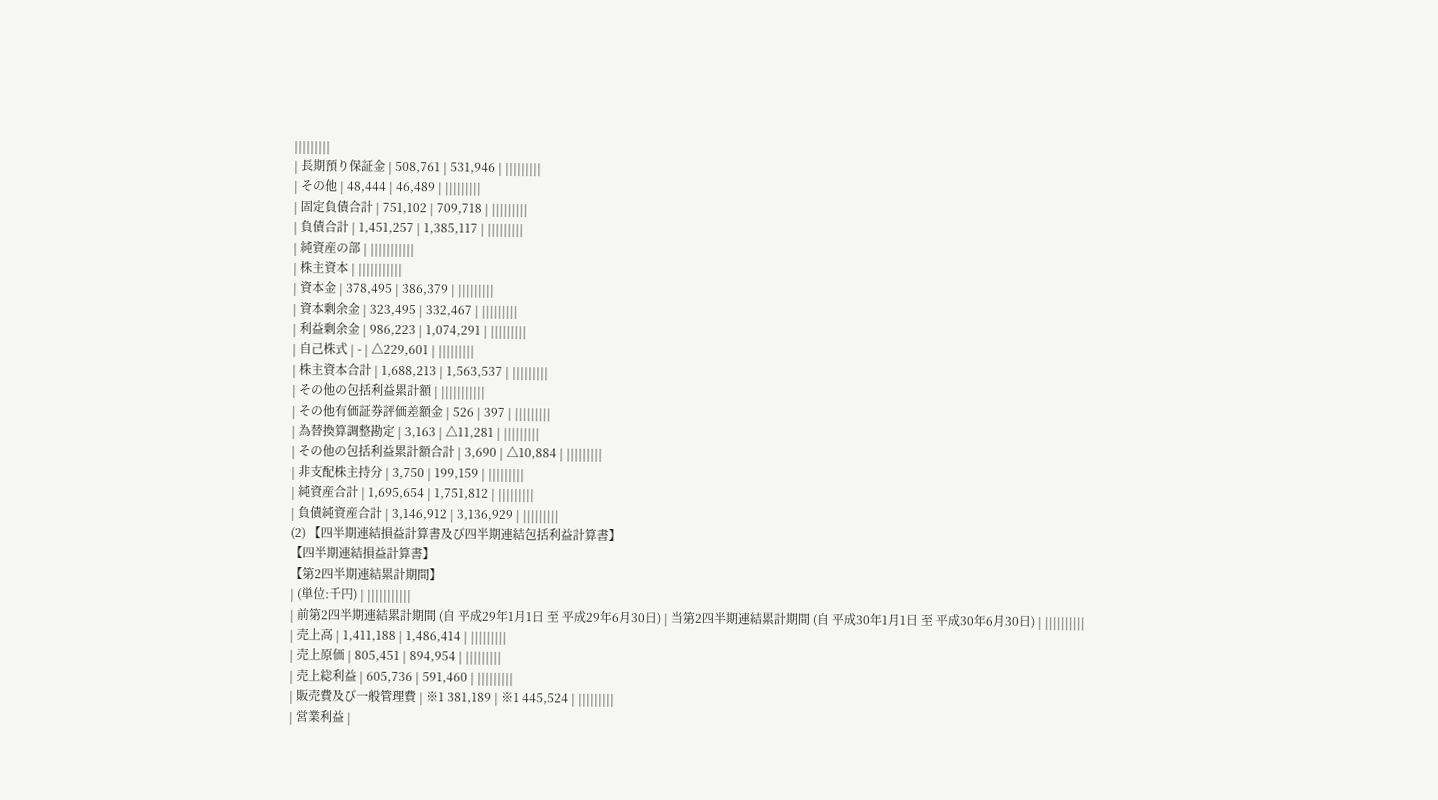|||||||||
| 長期預り保証金 | 508,761 | 531,946 | |||||||||
| その他 | 48,444 | 46,489 | |||||||||
| 固定負債合計 | 751,102 | 709,718 | |||||||||
| 負債合計 | 1,451,257 | 1,385,117 | |||||||||
| 純資産の部 | |||||||||||
| 株主資本 | |||||||||||
| 資本金 | 378,495 | 386,379 | |||||||||
| 資本剰余金 | 323,495 | 332,467 | |||||||||
| 利益剰余金 | 986,223 | 1,074,291 | |||||||||
| 自己株式 | - | △229,601 | |||||||||
| 株主資本合計 | 1,688,213 | 1,563,537 | |||||||||
| その他の包括利益累計額 | |||||||||||
| その他有価証券評価差額金 | 526 | 397 | |||||||||
| 為替換算調整勘定 | 3,163 | △11,281 | |||||||||
| その他の包括利益累計額合計 | 3,690 | △10,884 | |||||||||
| 非支配株主持分 | 3,750 | 199,159 | |||||||||
| 純資産合計 | 1,695,654 | 1,751,812 | |||||||||
| 負債純資産合計 | 3,146,912 | 3,136,929 | |||||||||
(2) 【四半期連結損益計算書及び四半期連結包括利益計算書】
【四半期連結損益計算書】
【第2四半期連結累計期間】
| (単位:千円) | |||||||||||
| 前第2四半期連結累計期間 (自 平成29年1月1日 至 平成29年6月30日) | 当第2四半期連結累計期間 (自 平成30年1月1日 至 平成30年6月30日) | ||||||||||
| 売上高 | 1,411,188 | 1,486,414 | |||||||||
| 売上原価 | 805,451 | 894,954 | |||||||||
| 売上総利益 | 605,736 | 591,460 | |||||||||
| 販売費及び一般管理費 | ※1 381,189 | ※1 445,524 | |||||||||
| 営業利益 |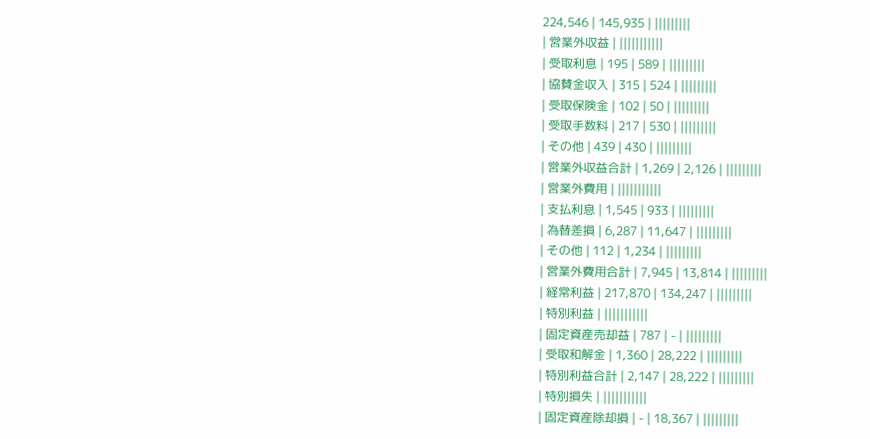224,546 | 145,935 | |||||||||
| 営業外収益 | |||||||||||
| 受取利息 | 195 | 589 | |||||||||
| 協賛金収入 | 315 | 524 | |||||||||
| 受取保険金 | 102 | 50 | |||||||||
| 受取手数料 | 217 | 530 | |||||||||
| その他 | 439 | 430 | |||||||||
| 営業外収益合計 | 1,269 | 2,126 | |||||||||
| 営業外費用 | |||||||||||
| 支払利息 | 1,545 | 933 | |||||||||
| 為替差損 | 6,287 | 11,647 | |||||||||
| その他 | 112 | 1,234 | |||||||||
| 営業外費用合計 | 7,945 | 13,814 | |||||||||
| 経常利益 | 217,870 | 134,247 | |||||||||
| 特別利益 | |||||||||||
| 固定資産売却益 | 787 | - | |||||||||
| 受取和解金 | 1,360 | 28,222 | |||||||||
| 特別利益合計 | 2,147 | 28,222 | |||||||||
| 特別損失 | |||||||||||
| 固定資産除却損 | - | 18,367 | |||||||||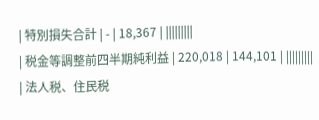| 特別損失合計 | - | 18,367 | |||||||||
| 税金等調整前四半期純利益 | 220,018 | 144,101 | |||||||||
| 法人税、住民税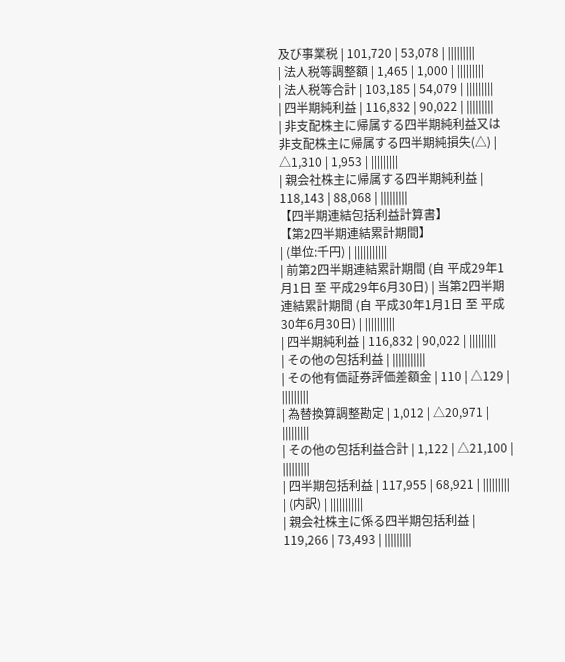及び事業税 | 101,720 | 53,078 | |||||||||
| 法人税等調整額 | 1,465 | 1,000 | |||||||||
| 法人税等合計 | 103,185 | 54,079 | |||||||||
| 四半期純利益 | 116,832 | 90,022 | |||||||||
| 非支配株主に帰属する四半期純利益又は非支配株主に帰属する四半期純損失(△) | △1,310 | 1,953 | |||||||||
| 親会社株主に帰属する四半期純利益 | 118,143 | 88,068 | |||||||||
【四半期連結包括利益計算書】
【第2四半期連結累計期間】
| (単位:千円) | |||||||||||
| 前第2四半期連結累計期間 (自 平成29年1月1日 至 平成29年6月30日) | 当第2四半期連結累計期間 (自 平成30年1月1日 至 平成30年6月30日) | ||||||||||
| 四半期純利益 | 116,832 | 90,022 | |||||||||
| その他の包括利益 | |||||||||||
| その他有価証券評価差額金 | 110 | △129 | |||||||||
| 為替換算調整勘定 | 1,012 | △20,971 | |||||||||
| その他の包括利益合計 | 1,122 | △21,100 | |||||||||
| 四半期包括利益 | 117,955 | 68,921 | |||||||||
| (内訳) | |||||||||||
| 親会社株主に係る四半期包括利益 | 119,266 | 73,493 | |||||||||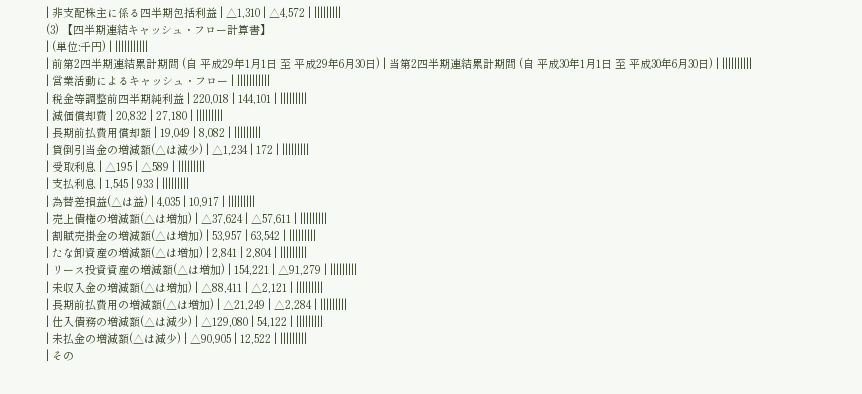| 非支配株主に係る四半期包括利益 | △1,310 | △4,572 | |||||||||
(3) 【四半期連結キャッシュ・フロー計算書】
| (単位:千円) | |||||||||||
| 前第2四半期連結累計期間 (自 平成29年1月1日 至 平成29年6月30日) | 当第2四半期連結累計期間 (自 平成30年1月1日 至 平成30年6月30日) | ||||||||||
| 営業活動によるキャッシュ・フロー | |||||||||||
| 税金等調整前四半期純利益 | 220,018 | 144,101 | |||||||||
| 減価償却費 | 20,832 | 27,180 | |||||||||
| 長期前払費用償却額 | 19,049 | 8,082 | |||||||||
| 貸倒引当金の増減額(△は減少) | △1,234 | 172 | |||||||||
| 受取利息 | △195 | △589 | |||||||||
| 支払利息 | 1,545 | 933 | |||||||||
| 為替差損益(△は益) | 4,035 | 10,917 | |||||||||
| 売上債権の増減額(△は増加) | △37,624 | △57,611 | |||||||||
| 割賦売掛金の増減額(△は増加) | 53,957 | 63,542 | |||||||||
| たな卸資産の増減額(△は増加) | 2,841 | 2,804 | |||||||||
| リース投資資産の増減額(△は増加) | 154,221 | △91,279 | |||||||||
| 未収入金の増減額(△は増加) | △88,411 | △2,121 | |||||||||
| 長期前払費用の増減額(△は増加) | △21,249 | △2,284 | |||||||||
| 仕入債務の増減額(△は減少) | △129,080 | 54,122 | |||||||||
| 未払金の増減額(△は減少) | △90,905 | 12,522 | |||||||||
| その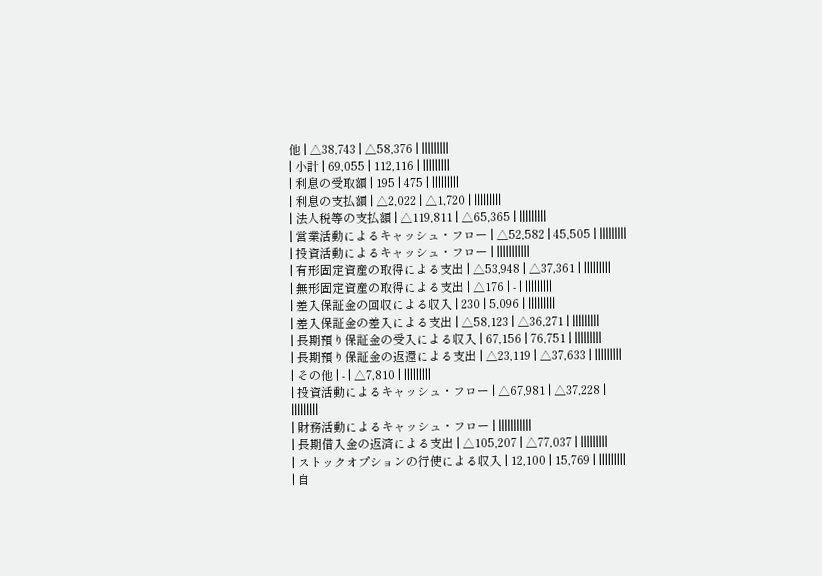他 | △38,743 | △58,376 | |||||||||
| 小計 | 69,055 | 112,116 | |||||||||
| 利息の受取額 | 195 | 475 | |||||||||
| 利息の支払額 | △2,022 | △1,720 | |||||||||
| 法人税等の支払額 | △119,811 | △65,365 | |||||||||
| 営業活動によるキャッシュ・フロー | △52,582 | 45,505 | |||||||||
| 投資活動によるキャッシュ・フロー | |||||||||||
| 有形固定資産の取得による支出 | △53,948 | △37,361 | |||||||||
| 無形固定資産の取得による支出 | △176 | - | |||||||||
| 差入保証金の回収による収入 | 230 | 5,096 | |||||||||
| 差入保証金の差入による支出 | △58,123 | △36,271 | |||||||||
| 長期預り保証金の受入による収入 | 67,156 | 76,751 | |||||||||
| 長期預り保証金の返還による支出 | △23,119 | △37,633 | |||||||||
| その他 | - | △7,810 | |||||||||
| 投資活動によるキャッシュ・フロー | △67,981 | △37,228 | |||||||||
| 財務活動によるキャッシュ・フロー | |||||||||||
| 長期借入金の返済による支出 | △105,207 | △77,037 | |||||||||
| ストックオプションの行使による収入 | 12,100 | 15,769 | |||||||||
| 自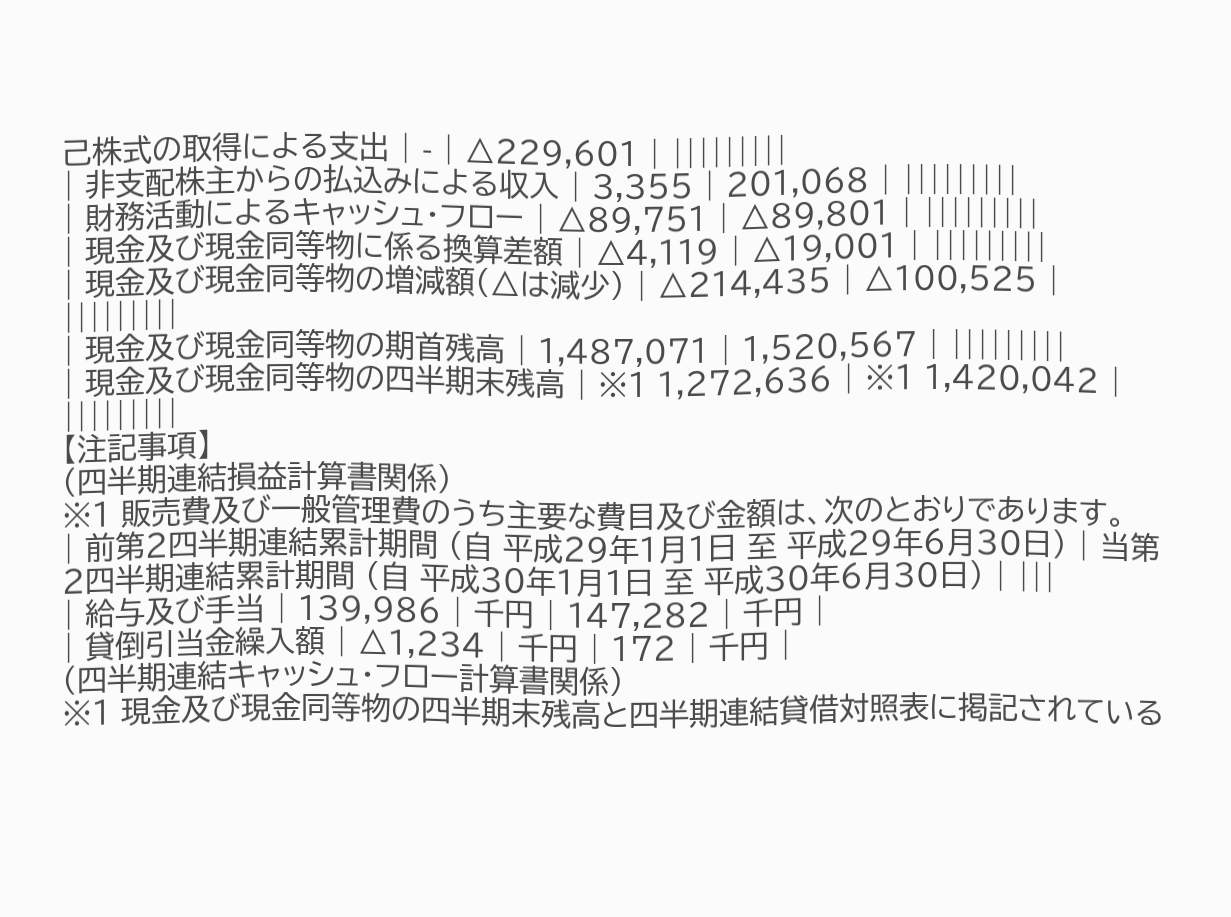己株式の取得による支出 | - | △229,601 | |||||||||
| 非支配株主からの払込みによる収入 | 3,355 | 201,068 | |||||||||
| 財務活動によるキャッシュ・フロー | △89,751 | △89,801 | |||||||||
| 現金及び現金同等物に係る換算差額 | △4,119 | △19,001 | |||||||||
| 現金及び現金同等物の増減額(△は減少) | △214,435 | △100,525 | |||||||||
| 現金及び現金同等物の期首残高 | 1,487,071 | 1,520,567 | |||||||||
| 現金及び現金同等物の四半期末残高 | ※1 1,272,636 | ※1 1,420,042 | |||||||||
【注記事項】
(四半期連結損益計算書関係)
※1 販売費及び一般管理費のうち主要な費目及び金額は、次のとおりであります。
| 前第2四半期連結累計期間 (自 平成29年1月1日 至 平成29年6月30日) | 当第2四半期連結累計期間 (自 平成30年1月1日 至 平成30年6月30日) | |||
| 給与及び手当 | 139,986 | 千円 | 147,282 | 千円 |
| 貸倒引当金繰入額 | △1,234 | 千円 | 172 | 千円 |
(四半期連結キャッシュ・フロー計算書関係)
※1 現金及び現金同等物の四半期末残高と四半期連結貸借対照表に掲記されている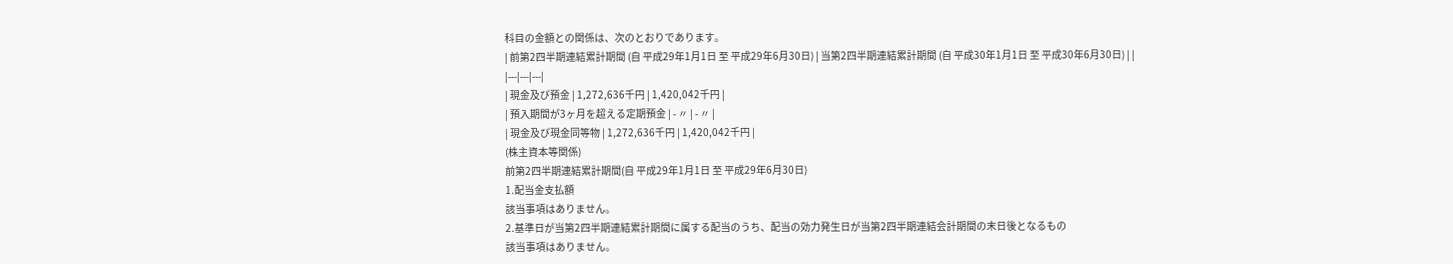科目の金額との関係は、次のとおりであります。
| 前第2四半期連結累計期間 (自 平成29年1月1日 至 平成29年6月30日) | 当第2四半期連結累計期間 (自 平成30年1月1日 至 平成30年6月30日) | |
|---|---|---|
| 現金及び預金 | 1,272,636千円 | 1,420,042千円 |
| 預入期間が3ヶ月を超える定期預金 | - 〃 | - 〃 |
| 現金及び現金同等物 | 1,272,636千円 | 1,420,042千円 |
(株主資本等関係)
前第2四半期連結累計期間(自 平成29年1月1日 至 平成29年6月30日)
1.配当金支払額
該当事項はありません。
2.基準日が当第2四半期連結累計期間に属する配当のうち、配当の効力発生日が当第2四半期連結会計期間の末日後となるもの
該当事項はありません。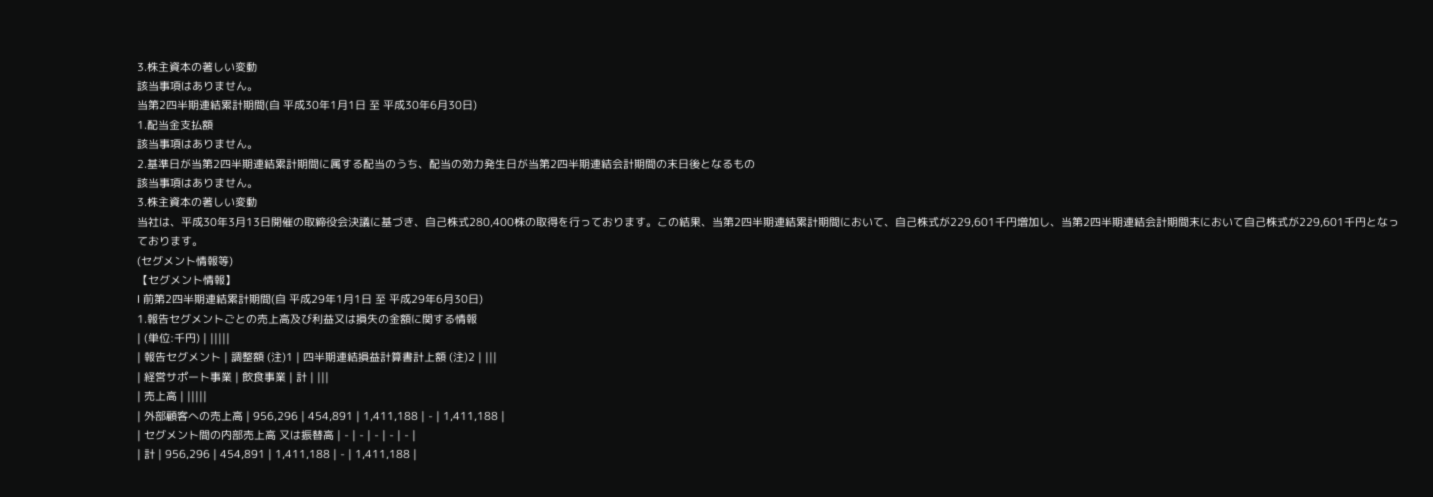3.株主資本の著しい変動
該当事項はありません。
当第2四半期連結累計期間(自 平成30年1月1日 至 平成30年6月30日)
1.配当金支払額
該当事項はありません。
2.基準日が当第2四半期連結累計期間に属する配当のうち、配当の効力発生日が当第2四半期連結会計期間の末日後となるもの
該当事項はありません。
3.株主資本の著しい変動
当社は、平成30年3月13日開催の取締役会決議に基づき、自己株式280,400株の取得を行っております。この結果、当第2四半期連結累計期間において、自己株式が229,601千円増加し、当第2四半期連結会計期間末において自己株式が229,601千円となっております。
(セグメント情報等)
【セグメント情報】
Ⅰ 前第2四半期連結累計期間(自 平成29年1月1日 至 平成29年6月30日)
1.報告セグメントごとの売上高及び利益又は損失の金額に関する情報
| (単位:千円) | |||||
| 報告セグメント | 調整額 (注)1 | 四半期連結損益計算書計上額 (注)2 | |||
| 経営サポート事業 | 飲食事業 | 計 | |||
| 売上高 | |||||
| 外部顧客への売上高 | 956,296 | 454,891 | 1,411,188 | - | 1,411,188 |
| セグメント間の内部売上高 又は振替高 | - | - | - | - | - |
| 計 | 956,296 | 454,891 | 1,411,188 | - | 1,411,188 |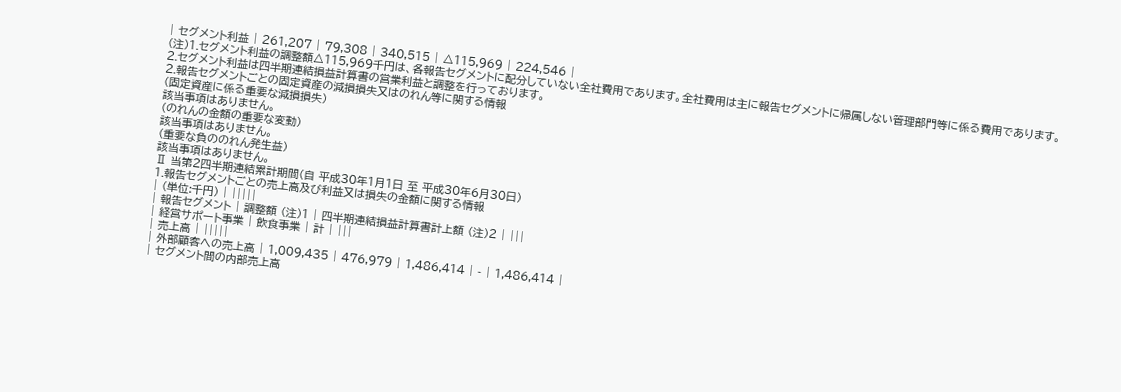| セグメント利益 | 261,207 | 79,308 | 340,515 | △115,969 | 224,546 |
(注)1.セグメント利益の調整額△115,969千円は、各報告セグメントに配分していない全社費用であります。全社費用は主に報告セグメントに帰属しない管理部門等に係る費用であります。
2.セグメント利益は四半期連結損益計算書の営業利益と調整を行っております。
2.報告セグメントごとの固定資産の減損損失又はのれん等に関する情報
(固定資産に係る重要な減損損失)
該当事項はありません。
(のれんの金額の重要な変動)
該当事項はありません。
(重要な負ののれん発生益)
該当事項はありません。
Ⅱ 当第2四半期連結累計期間(自 平成30年1月1日 至 平成30年6月30日)
1.報告セグメントごとの売上高及び利益又は損失の金額に関する情報
| (単位:千円) | |||||
| 報告セグメント | 調整額 (注)1 | 四半期連結損益計算書計上額 (注)2 | |||
| 経営サポート事業 | 飲食事業 | 計 | |||
| 売上高 | |||||
| 外部顧客への売上高 | 1,009,435 | 476,979 | 1,486,414 | - | 1,486,414 |
| セグメント間の内部売上高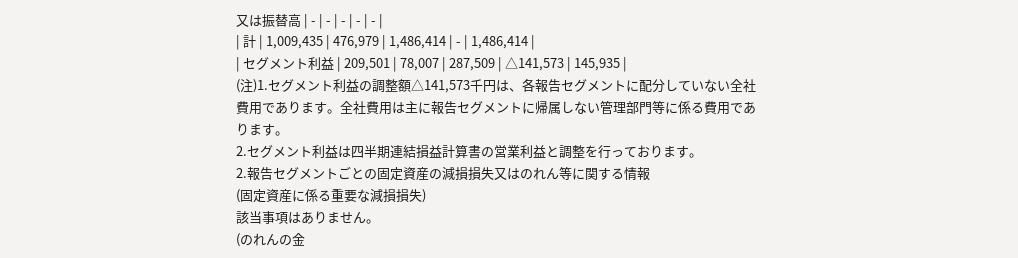又は振替高 | - | - | - | - | - |
| 計 | 1,009,435 | 476,979 | 1,486,414 | - | 1,486,414 |
| セグメント利益 | 209,501 | 78,007 | 287,509 | △141,573 | 145,935 |
(注)1.セグメント利益の調整額△141,573千円は、各報告セグメントに配分していない全社費用であります。全社費用は主に報告セグメントに帰属しない管理部門等に係る費用であります。
2.セグメント利益は四半期連結損益計算書の営業利益と調整を行っております。
2.報告セグメントごとの固定資産の減損損失又はのれん等に関する情報
(固定資産に係る重要な減損損失)
該当事項はありません。
(のれんの金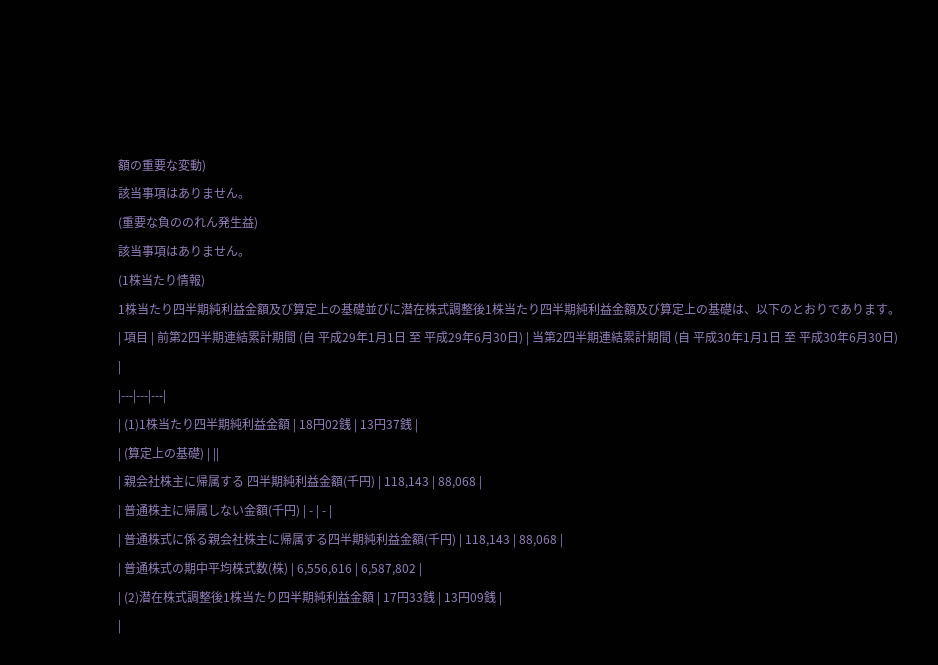額の重要な変動)
該当事項はありません。
(重要な負ののれん発生益)
該当事項はありません。
(1株当たり情報)
1株当たり四半期純利益金額及び算定上の基礎並びに潜在株式調整後1株当たり四半期純利益金額及び算定上の基礎は、以下のとおりであります。
| 項目 | 前第2四半期連結累計期間 (自 平成29年1月1日 至 平成29年6月30日) | 当第2四半期連結累計期間 (自 平成30年1月1日 至 平成30年6月30日) |
|---|---|---|
| (1)1株当たり四半期純利益金額 | 18円02銭 | 13円37銭 |
| (算定上の基礎) | ||
| 親会社株主に帰属する 四半期純利益金額(千円) | 118,143 | 88,068 |
| 普通株主に帰属しない金額(千円) | - | - |
| 普通株式に係る親会社株主に帰属する四半期純利益金額(千円) | 118,143 | 88,068 |
| 普通株式の期中平均株式数(株) | 6,556,616 | 6,587,802 |
| (2)潜在株式調整後1株当たり四半期純利益金額 | 17円33銭 | 13円09銭 |
|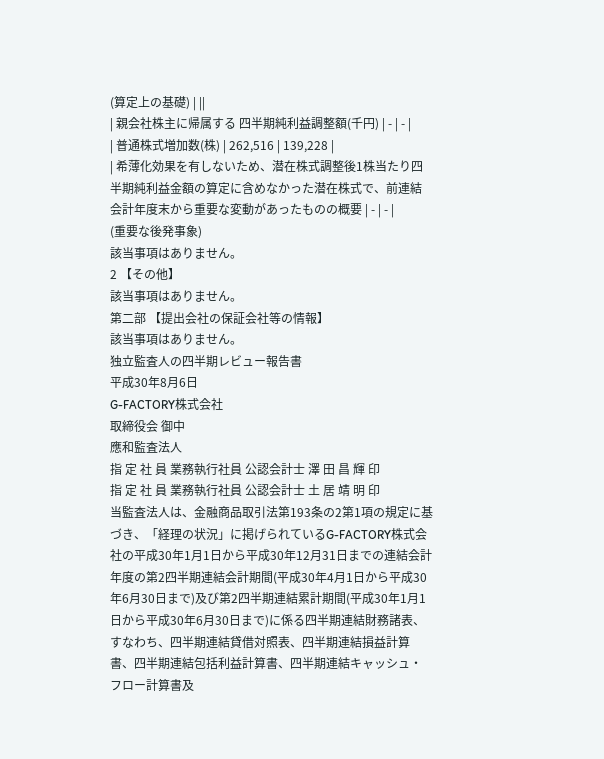(算定上の基礎) | ||
| 親会社株主に帰属する 四半期純利益調整額(千円) | - | - |
| 普通株式増加数(株) | 262,516 | 139,228 |
| 希薄化効果を有しないため、潜在株式調整後1株当たり四半期純利益金額の算定に含めなかった潜在株式で、前連結会計年度末から重要な変動があったものの概要 | - | - |
(重要な後発事象)
該当事項はありません。
2 【その他】
該当事項はありません。
第二部 【提出会社の保証会社等の情報】
該当事項はありません。
独立監査人の四半期レビュー報告書
平成30年8月6日
G-FACTORY株式会社
取締役会 御中
應和監査法人
指 定 社 員 業務執行社員 公認会計士 澤 田 昌 輝 印
指 定 社 員 業務執行社員 公認会計士 土 居 靖 明 印
当監査法人は、金融商品取引法第193条の2第1項の規定に基づき、「経理の状況」に掲げられているG-FACTORY株式会社の平成30年1月1日から平成30年12月31日までの連結会計年度の第2四半期連結会計期間(平成30年4月1日から平成30年6月30日まで)及び第2四半期連結累計期間(平成30年1月1日から平成30年6月30日まで)に係る四半期連結財務諸表、すなわち、四半期連結貸借対照表、四半期連結損益計算書、四半期連結包括利益計算書、四半期連結キャッシュ・フロー計算書及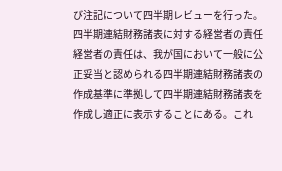び注記について四半期レビューを行った。
四半期連結財務諸表に対する経営者の責任
経営者の責任は、我が国において一般に公正妥当と認められる四半期連結財務諸表の作成基準に準拠して四半期連結財務諸表を作成し適正に表示することにある。これ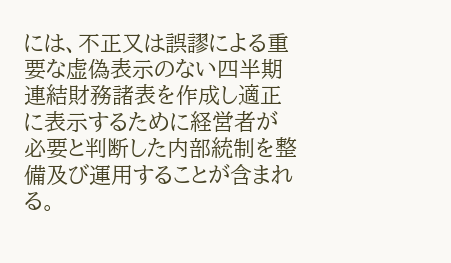には、不正又は誤謬による重要な虚偽表示のない四半期連結財務諸表を作成し適正に表示するために経営者が必要と判断した内部統制を整備及び運用することが含まれる。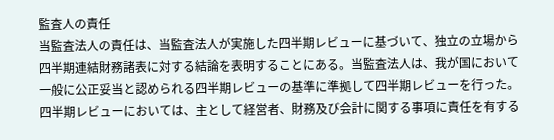監査人の責任
当監査法人の責任は、当監査法人が実施した四半期レビューに基づいて、独立の立場から四半期連結財務諸表に対する結論を表明することにある。当監査法人は、我が国において一般に公正妥当と認められる四半期レビューの基準に準拠して四半期レビューを行った。
四半期レビューにおいては、主として経営者、財務及び会計に関する事項に責任を有する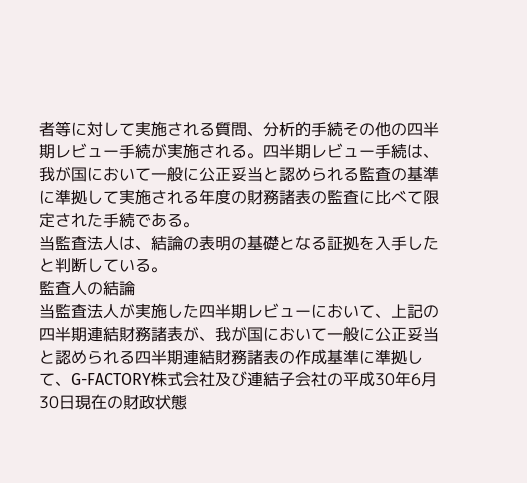者等に対して実施される質問、分析的手続その他の四半期レビュー手続が実施される。四半期レビュー手続は、我が国において一般に公正妥当と認められる監査の基準に準拠して実施される年度の財務諸表の監査に比べて限定された手続である。
当監査法人は、結論の表明の基礎となる証拠を入手したと判断している。
監査人の結論
当監査法人が実施した四半期レビューにおいて、上記の四半期連結財務諸表が、我が国において一般に公正妥当と認められる四半期連結財務諸表の作成基準に準拠して、G-FACTORY株式会社及び連結子会社の平成30年6月30日現在の財政状態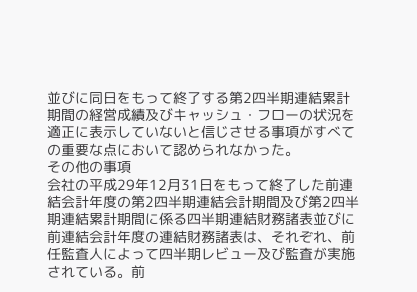並びに同日をもって終了する第2四半期連結累計期間の経営成績及びキャッシュ・フローの状況を適正に表示していないと信じさせる事項がすべての重要な点において認められなかった。
その他の事項
会社の平成29年12月31日をもって終了した前連結会計年度の第2四半期連結会計期間及び第2四半期連結累計期間に係る四半期連結財務諸表並びに前連結会計年度の連結財務諸表は、それぞれ、前任監査人によって四半期レビュー及び監査が実施されている。前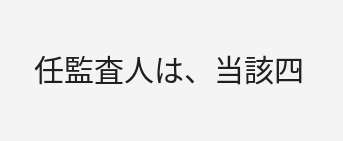任監査人は、当該四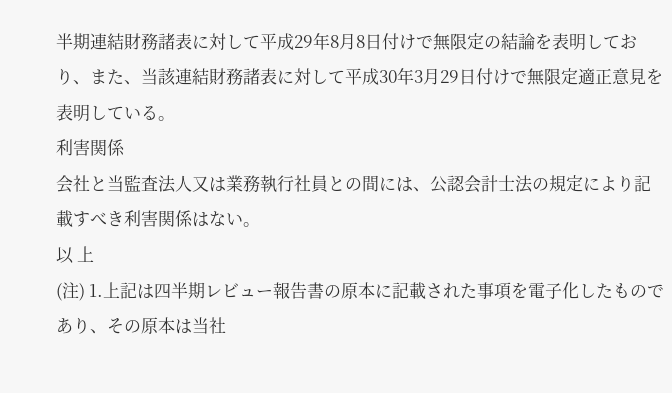半期連結財務諸表に対して平成29年8月8日付けで無限定の結論を表明しており、また、当該連結財務諸表に対して平成30年3月29日付けで無限定適正意見を表明している。
利害関係
会社と当監査法人又は業務執行社員との間には、公認会計士法の規定により記載すべき利害関係はない。
以 上
(注) 1.上記は四半期レビュー報告書の原本に記載された事項を電子化したものであり、その原本は当社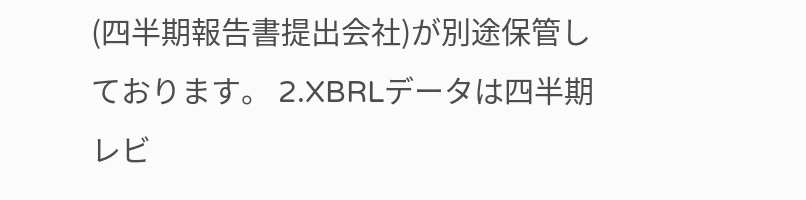(四半期報告書提出会社)が別途保管しております。 2.XBRLデータは四半期レビ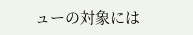ューの対象には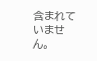含まれていません。